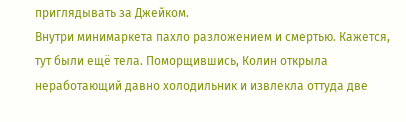приглядывать за Джейком.
Внутри минимаркета пахло разложением и смертью. Кажется, тут были ещё тела. Поморщившись, Колин открыла неработающий давно холодильник и извлекла оттуда две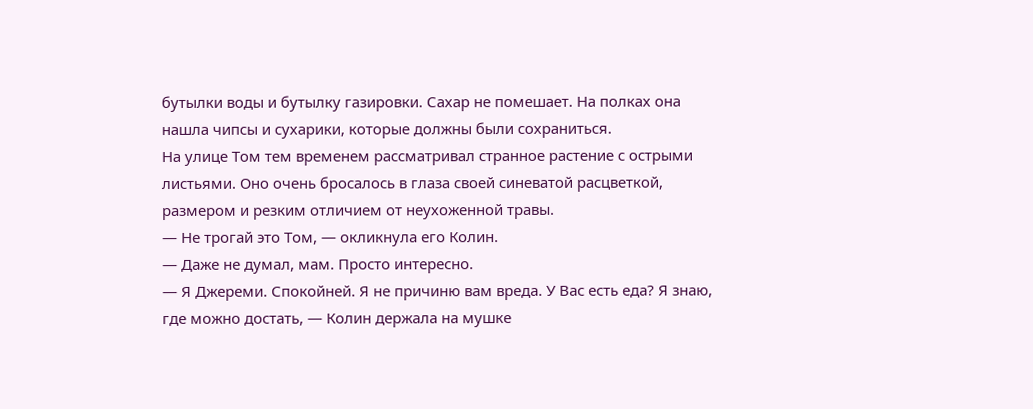бутылки воды и бутылку газировки. Сахар не помешает. На полках она нашла чипсы и сухарики, которые должны были сохраниться.
На улице Том тем временем рассматривал странное растение с острыми листьями. Оно очень бросалось в глаза своей синеватой расцветкой, размером и резким отличием от неухоженной травы.
— Не трогай это Том, — окликнула его Колин.
— Даже не думал, мам. Просто интересно.
— Я Джереми. Спокойней. Я не причиню вам вреда. У Вас есть еда? Я знаю, где можно достать, — Колин держала на мушке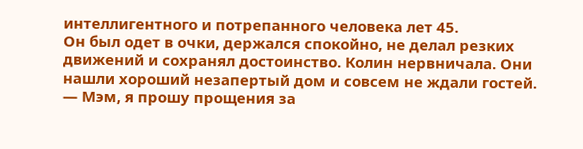интеллигентного и потрепанного человека лет 45.
Он был одет в очки, держался спокойно, не делал резких движений и сохранял достоинство. Колин нервничала. Они нашли хороший незапертый дом и совсем не ждали гостей.
— Мэм, я прошу прощения за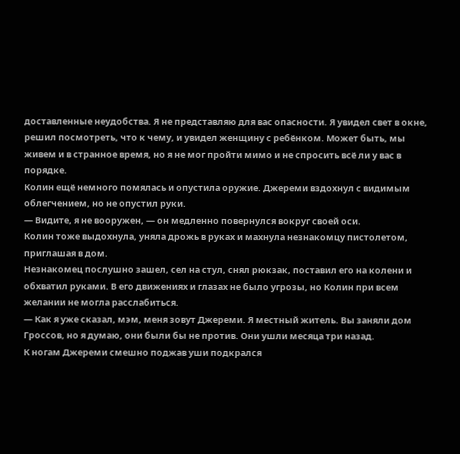доставленные неудобства. Я не представляю для вас опасности. Я увидел свет в окне, решил посмотреть, что к чему, и увидел женщину с ребёнком. Может быть, мы живем и в странное время, но я не мог пройти мимо и не спросить всё ли у вас в порядке.
Колин ещё немного помялась и опустила оружие. Джереми вздохнул с видимым облегчением, но не опустил руки.
— Видите, я не вооружен, — он медленно повернулся вокруг своей оси.
Колин тоже выдохнула, уняла дрожь в руках и махнула незнакомцу пистолетом, приглашая в дом.
Незнакомец послушно зашел, сел на стул, снял рюкзак, поставил его на колени и обхватил руками. В его движениях и глазах не было угрозы, но Колин при всем желании не могла расслабиться.
— Как я уже сказал, мэм, меня зовут Джереми. Я местный житель. Вы заняли дом Гроссов, но я думаю, они были бы не против. Они ушли месяца три назад.
К ногам Джереми смешно поджав уши подкрался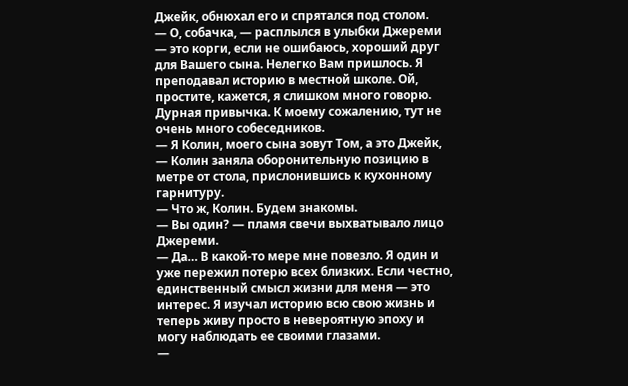Джейк, обнюхал его и спрятался под столом.
— О, собачка, — расплылся в улыбки Джереми — это корги, если не ошибаюсь, хороший друг для Вашего сына. Нелегко Вам пришлось. Я преподавал историю в местной школе. Ой, простите, кажется, я слишком много говорю. Дурная привычка. К моему сожалению, тут не очень много собеседников.
— Я Колин, моего сына зовут Том, а это Джейк, — Колин заняла оборонительную позицию в метре от стола, прислонившись к кухонному гарнитуру.
— Что ж, Колин. Будем знакомы.
— Вы один? — пламя свечи выхватывало лицо Джереми.
— Да… В какой-то мере мне повезло. Я один и уже пережил потерю всех близких. Если честно, единственный смысл жизни для меня — это интерес. Я изучал историю всю свою жизнь и теперь живу просто в невероятную эпоху и могу наблюдать ее своими глазами.
—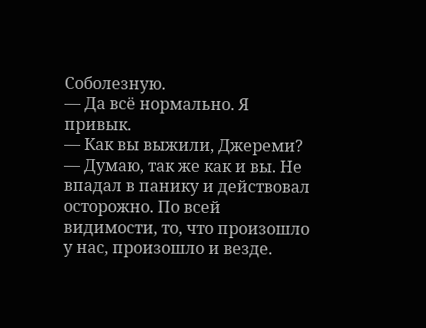Соболезную.
— Да всё нормально. Я привык.
— Как вы выжили, Джереми?
— Думаю, так же как и вы. Не впадал в панику и действовал осторожно. По всей видимости, то, что произошло у нас, произошло и везде.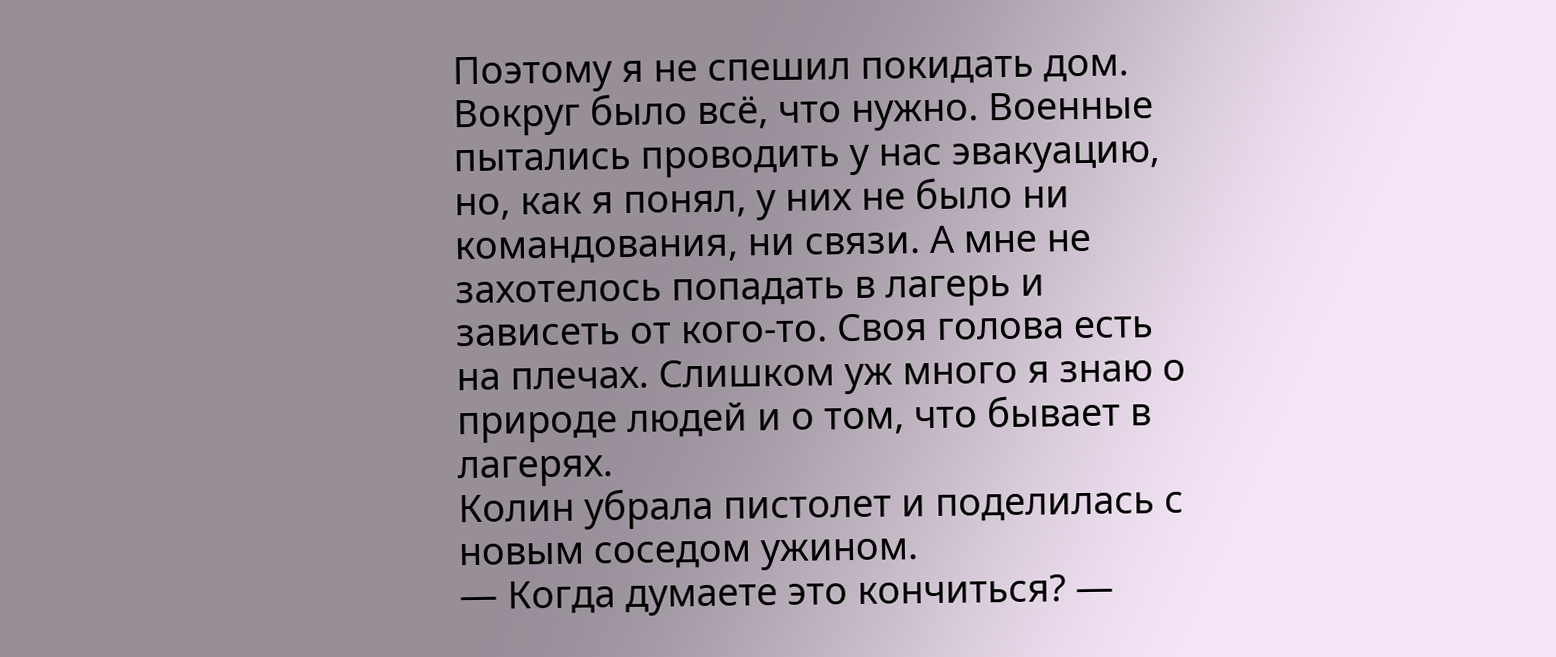Поэтому я не спешил покидать дом. Вокруг было всё, что нужно. Военные пытались проводить у нас эвакуацию, но, как я понял, у них не было ни командования, ни связи. А мне не захотелось попадать в лагерь и зависеть от кого-то. Своя голова есть на плечах. Слишком уж много я знаю о природе людей и о том, что бывает в лагерях.
Колин убрала пистолет и поделилась с новым соседом ужином.
— Когда думаете это кончиться? —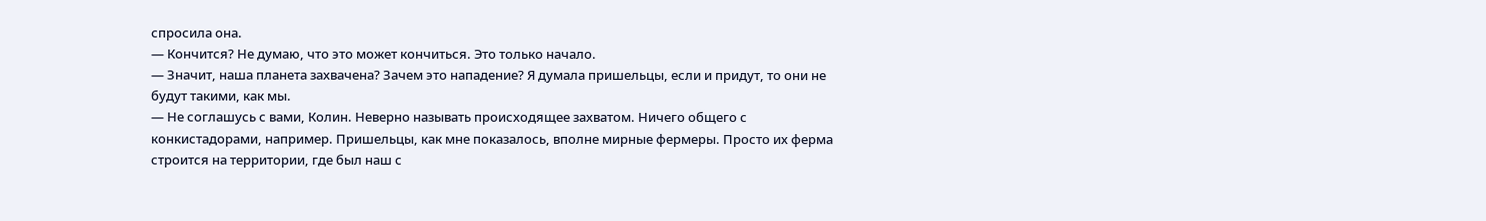спросила она.
— Кончится? Не думаю, что это может кончиться. Это только начало.
— Значит, наша планета захвачена? Зачем это нападение? Я думала пришельцы, если и придут, то они не будут такими, как мы.
— Не соглашусь с вами, Колин. Неверно называть происходящее захватом. Ничего общего с конкистадорами, например. Пришельцы, как мне показалось, вполне мирные фермеры. Просто их ферма строится на территории, где был наш с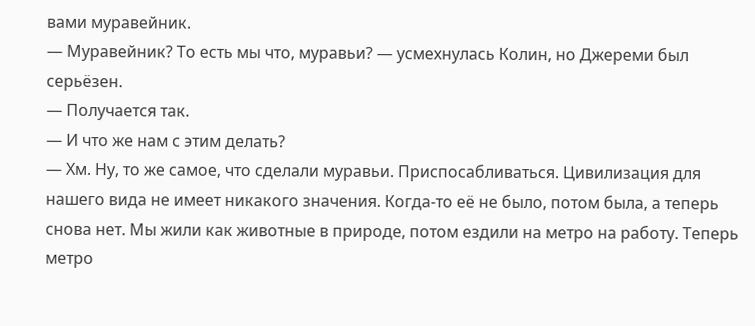вами муравейник.
— Муравейник? То есть мы что, муравьи? — усмехнулась Колин, но Джереми был серьёзен.
— Получается так.
— И что же нам с этим делать?
— Хм. Ну, то же самое, что сделали муравьи. Приспосабливаться. Цивилизация для нашего вида не имеет никакого значения. Когда-то её не было, потом была, а теперь снова нет. Мы жили как животные в природе, потом ездили на метро на работу. Теперь метро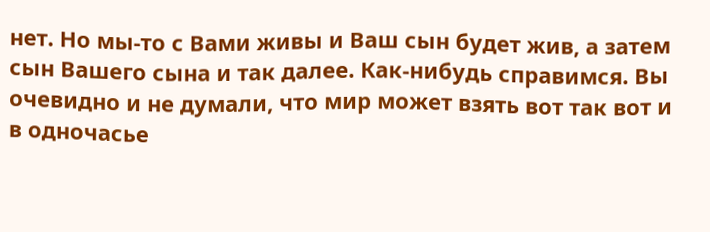нет. Но мы-то с Вами живы и Ваш сын будет жив, а затем сын Вашего сына и так далее. Как-нибудь справимся. Вы очевидно и не думали, что мир может взять вот так вот и в одночасье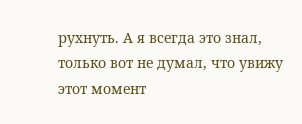рухнуть. А я всегда это знал, только вот не думал, что увижу этот момент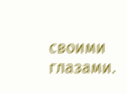своими глазами.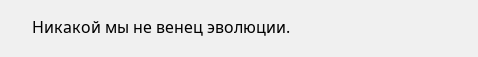Никакой мы не венец эволюции.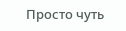Просто чуть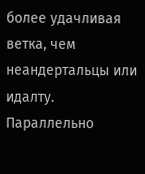более удачливая ветка, чем неандертальцы или идалту. Параллельно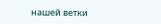нашей ветки